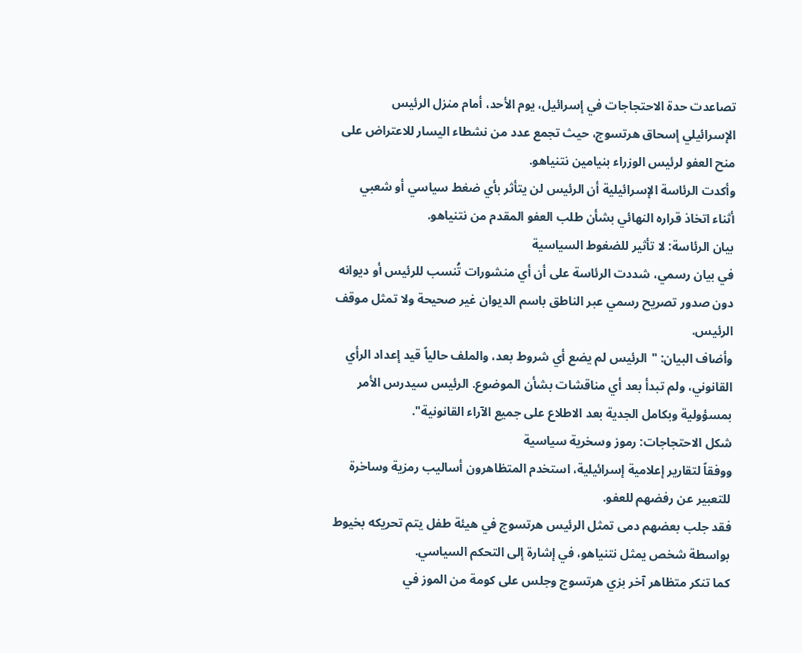تصاعدت حدة الاحتجاجات في إسرائيل، يوم الأحد، أمام منزل الرئيس الإسرائيلي إسحاق هرتسوج، حيث تجمع عدد من نشطاء اليسار للاعتراض على منح العفو لرئيس الوزراء بنيامين نتنياهو.
وأكدت الرئاسة الإسرائيلية أن الرئيس لن يتأثر بأي ضغط سياسي أو شعبي أثناء اتخاذ قراره النهائي بشأن طلب العفو المقدم من نتنياهو.
بيان الرئاسة: لا تأثير للضغوط السياسية
في بيان رسمي، شددت الرئاسة على أن أي منشورات تُنسب للرئيس أو ديوانه دون صدور تصريح رسمي عبر الناطق باسم الديوان غير صحيحة ولا تمثل موقف الرئيس.
وأضاف البيان: "الرئيس لم يضع أي شروط بعد، والملف حالياً قيد إعداد الرأي القانوني، ولم تبدأ بعد أي مناقشات بشأن الموضوع. الرئيس سيدرس الأمر بمسؤولية وبكامل الجدية بعد الاطلاع على جميع الآراء القانونية".
شكل الاحتجاجات: رموز وسخرية سياسية
ووفقاً لتقارير إعلامية إسرائيلية، استخدم المتظاهرون أساليب رمزية وساخرة للتعبير عن رفضهم للعفو.
فقد جلب بعضهم دمى تمثل الرئيس هرتسوج في هيئة طفل يتم تحريكه بخيوط بواسطة شخص يمثل نتنياهو، في إشارة إلى التحكم السياسي.
كما تنكر متظاهر آخر بزي هرتسوج وجلس على كومة من الموز في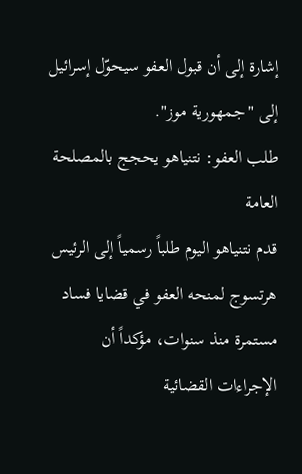إشارة إلى أن قبول العفو سيحوّل إسرائيل إلى "جمهورية موز".
طلب العفو: نتنياهو يحجج بالمصلحة العامة
قدم نتنياهو اليوم طلباً رسمياً إلى الرئيس هرتسوج لمنحه العفو في قضايا فساد مستمرة منذ سنوات، مؤكداً أن الإجراءات القضائية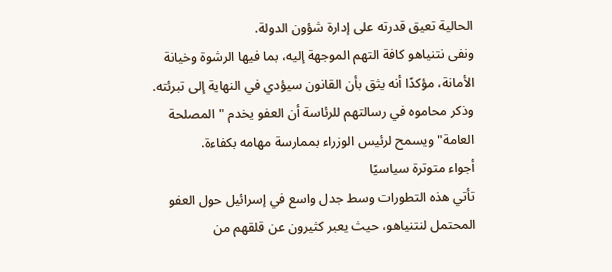الحالية تعيق قدرته على إدارة شؤون الدولة.
ونفى نتنياهو كافة التهم الموجهة إليه، بما فيها الرشوة وخيانة الأمانة، مؤكدًا أنه يثق بأن القانون سيؤدي في النهاية إلى تبرئته.
وذكر محاموه في رسالتهم للرئاسة أن العفو يخدم "المصلحة العامة" ويسمح لرئيس الوزراء بممارسة مهامه بكفاءة.
أجواء متوترة سياسيًا
تأتي هذه التطورات وسط جدل واسع في إسرائيل حول العفو المحتمل لنتنياهو، حيث يعبر كثيرون عن قلقهم من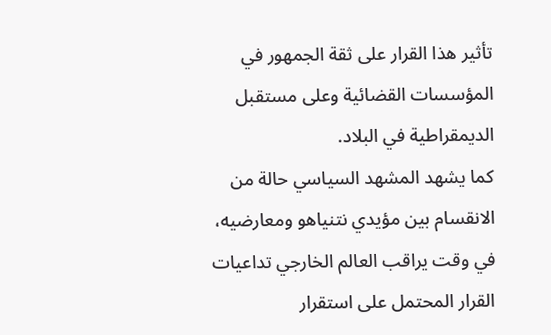تأثير هذا القرار على ثقة الجمهور في المؤسسات القضائية وعلى مستقبل الديمقراطية في البلاد.
كما يشهد المشهد السياسي حالة من الانقسام بين مؤيدي نتنياهو ومعارضيه، في وقت يراقب العالم الخارجي تداعيات القرار المحتمل على استقرار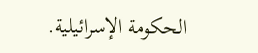الحكومة الإسرائيلية.